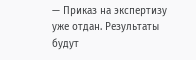— Приказ на экспертизу уже отдан. Результаты будут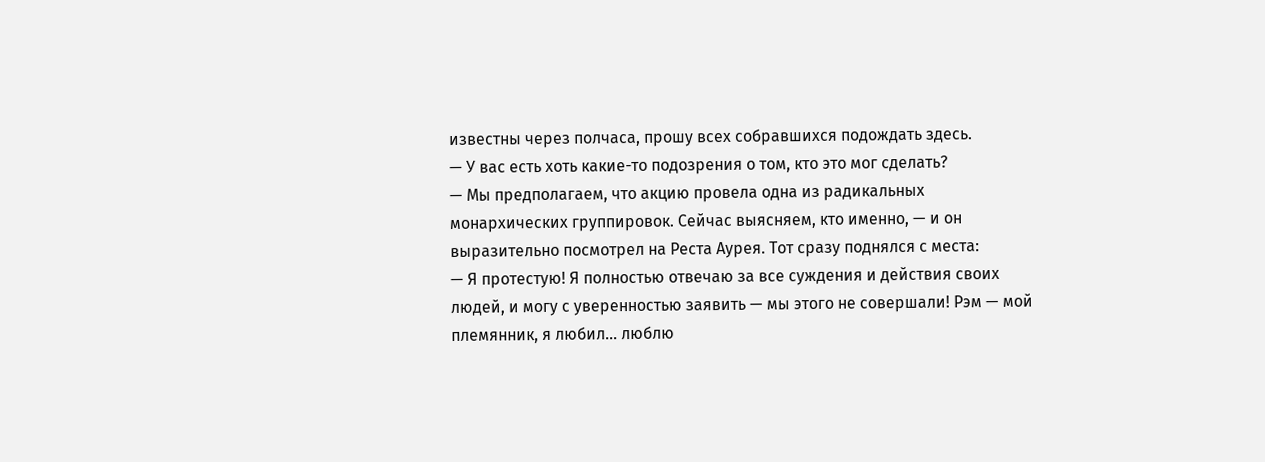известны через полчаса, прошу всех собравшихся подождать здесь.
— У вас есть хоть какие-то подозрения о том, кто это мог сделать?
— Мы предполагаем, что акцию провела одна из радикальных монархических группировок. Сейчас выясняем, кто именно, — и он выразительно посмотрел на Реста Аурея. Тот сразу поднялся с места:
— Я протестую! Я полностью отвечаю за все суждения и действия своих людей, и могу с уверенностью заявить — мы этого не совершали! Рэм — мой племянник, я любил… люблю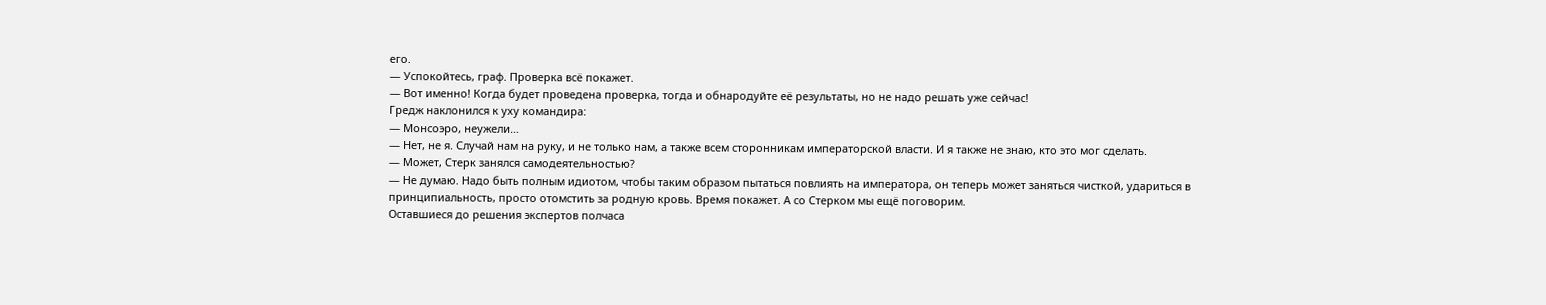его.
— Успокойтесь, граф. Проверка всё покажет.
— Вот именно! Когда будет проведена проверка, тогда и обнародуйте её результаты, но не надо решать уже сейчас!
Гредж наклонился к уху командира:
— Монсоэро, неужели…
— Нет, не я. Случай нам на руку, и не только нам, а также всем сторонникам императорской власти. И я также не знаю, кто это мог сделать.
— Может, Стерк занялся самодеятельностью?
— Не думаю. Надо быть полным идиотом, чтобы таким образом пытаться повлиять на императора, он теперь может заняться чисткой, удариться в принципиальность, просто отомстить за родную кровь. Время покажет. А со Стерком мы ещё поговорим.
Оставшиеся до решения экспертов полчаса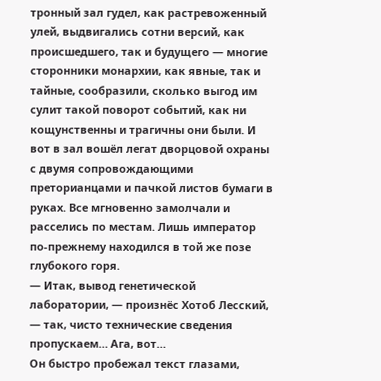тронный зал гудел, как растревоженный улей, выдвигались сотни версий, как происшедшего, так и будущего — многие сторонники монархии, как явные, так и тайные, сообразили, сколько выгод им сулит такой поворот событий, как ни кощунственны и трагичны они были. И вот в зал вошёл легат дворцовой охраны с двумя сопровождающими преторианцами и пачкой листов бумаги в руках. Все мгновенно замолчали и расселись по местам. Лишь император по-прежнему находился в той же позе глубокого горя.
— Итак, вывод генетической лаборатории, — произнёс Хотоб Лесский, — так, чисто технические сведения пропускаем… Ага, вот…
Он быстро пробежал текст глазами,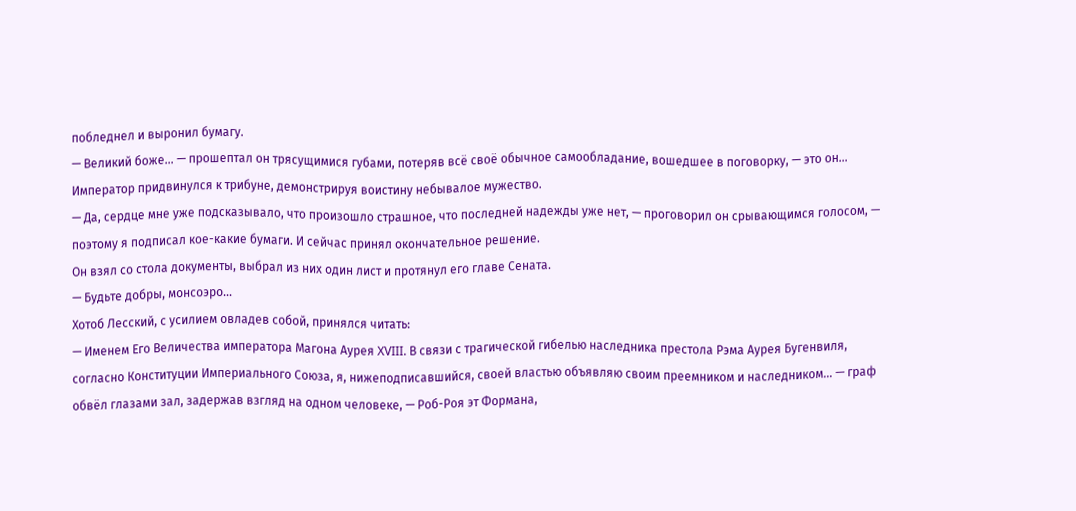побледнел и выронил бумагу.
— Великий боже… — прошептал он трясущимися губами, потеряв всё своё обычное самообладание, вошедшее в поговорку, — это он…
Император придвинулся к трибуне, демонстрируя воистину небывалое мужество.
— Да, сердце мне уже подсказывало, что произошло страшное, что последней надежды уже нет, — проговорил он срывающимся голосом, — поэтому я подписал кое-какие бумаги. И сейчас принял окончательное решение.
Он взял со стола документы, выбрал из них один лист и протянул его главе Сената.
— Будьте добры, монсоэро…
Хотоб Лесский, с усилием овладев собой, принялся читать:
— Именем Его Величества императора Магона Аурея XVIII. В связи с трагической гибелью наследника престола Рэма Аурея Бугенвиля, согласно Конституции Империального Союза, я, нижеподписавшийся, своей властью объявляю своим преемником и наследником… — граф обвёл глазами зал, задержав взгляд на одном человеке, — Роб-Роя эт Формана,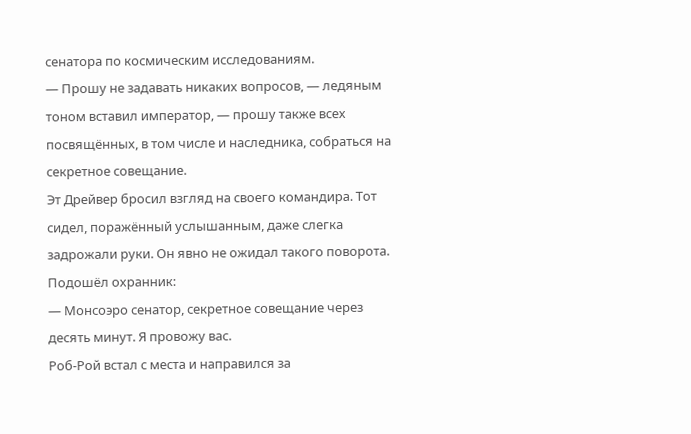сенатора по космическим исследованиям.
— Прошу не задавать никаких вопросов, — ледяным тоном вставил император, — прошу также всех посвящённых, в том числе и наследника, собраться на секретное совещание.
Эт Дрейвер бросил взгляд на своего командира. Тот сидел, поражённый услышанным, даже слегка задрожали руки. Он явно не ожидал такого поворота. Подошёл охранник:
— Монсоэро сенатор, секретное совещание через десять минут. Я провожу вас.
Роб-Рой встал с места и направился за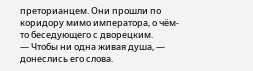преторианцем. Они прошли по коридору мимо императора, о чём-то беседующего с дворецким.
— Чтобы ни одна живая душа, — донеслись его слова.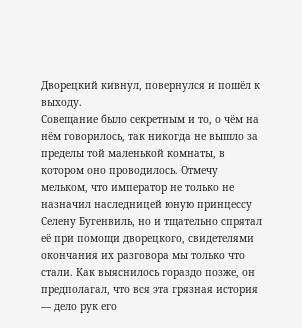Дворецкий кивнул, повернулся и пошёл к выходу.
Совещание было секретным и то, о чём на нём говорилось, так никогда не вышло за пределы той маленькой комнаты, в котором оно проводилось. Отмечу мельком, что император не только не назначил наследницей юную принцессу Селену Бугенвиль, но и тщательно спрятал её при помощи дворецкого, свидетелями окончания их разговора мы только что стали. Как выяснилось гораздо позже, он предполагал, что вся эта грязная история — дело рук его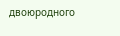двоюродного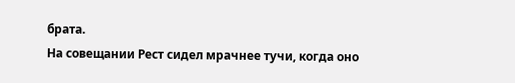брата.
На совещании Рест сидел мрачнее тучи, когда оно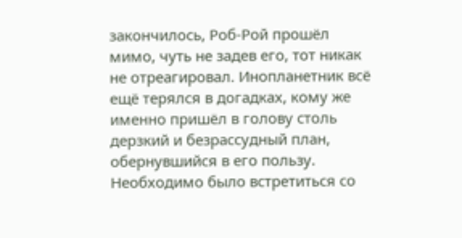закончилось, Роб-Рой прошёл мимо, чуть не задев его, тот никак не отреагировал. Инопланетник всё ещё терялся в догадках, кому же именно пришёл в голову столь дерзкий и безрассудный план, обернувшийся в его пользу. Необходимо было встретиться со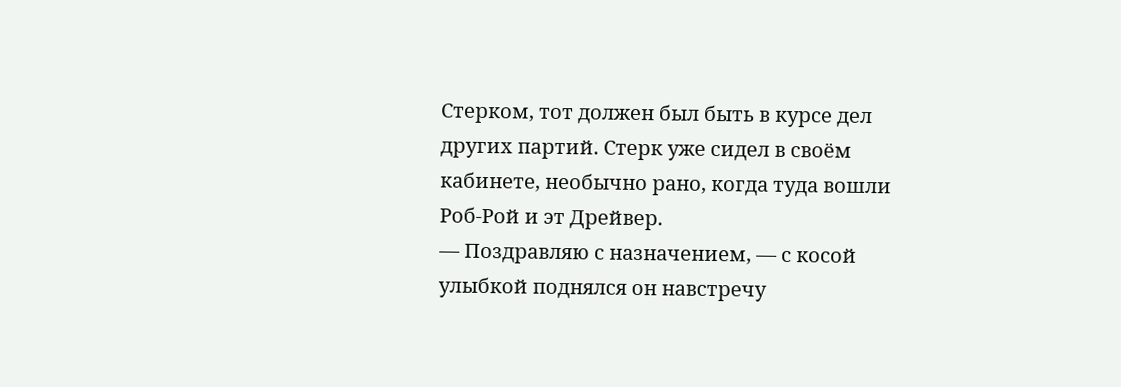Стерком, тот должен был быть в курсе дел других партий. Стерк уже сидел в своём кабинете, необычно рано, когда туда вошли Роб-Рой и эт Дрейвер.
— Поздравляю с назначением, — с косой улыбкой поднялся он навстречу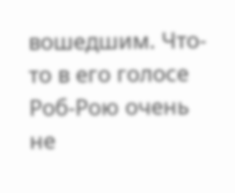вошедшим. Что-то в его голосе Роб-Рою очень не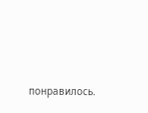понравилось.